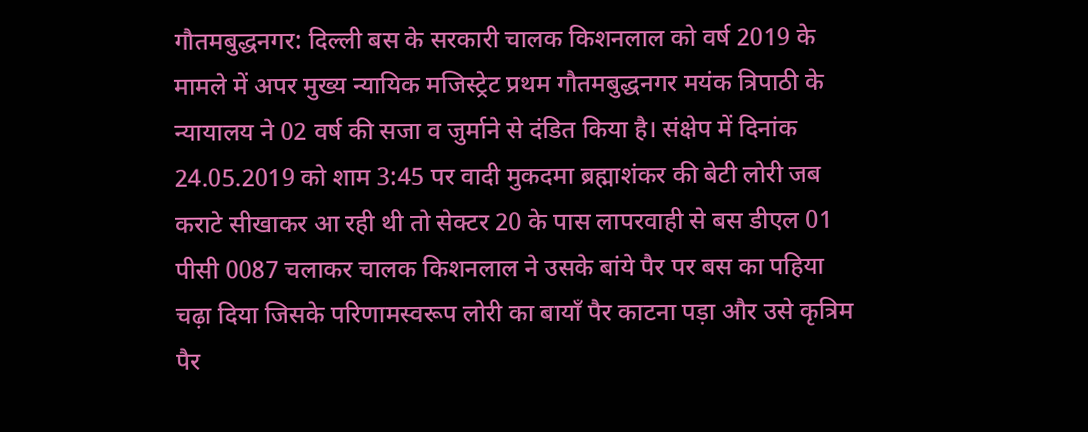गौतमबुद्धनगर: दिल्ली बस के सरकारी चालक किशनलाल को वर्ष 2019 के मामले में अपर मुख्य न्यायिक मजिस्ट्रेट प्रथम गौतमबुद्धनगर मयंक त्रिपाठी के न्यायालय ने 02 वर्ष की सजा व जुर्माने से दंडित किया है। संक्षेप में दिनांक 24.05.2019 को शाम 3:45 पर वादी मुकदमा ब्रह्माशंकर की बेटी लोरी जब कराटे सीखाकर आ रही थी तो सेक्टर 20 के पास लापरवाही से बस डीएल 01 पीसी 0087 चलाकर चालक किशनलाल ने उसके बांये पैर पर बस का पहिया चढ़ा दिया जिसके परिणामस्वरूप लोरी का बायाँ पैर काटना पड़ा और उसे कृत्रिम पैर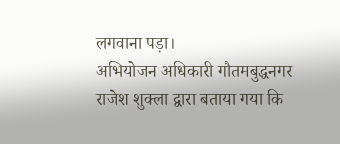लगवाना पड़ा।
अभियोजन अधिकारी गौतमबुद्धनगर राजेश शुक्ला द्वारा बताया गया कि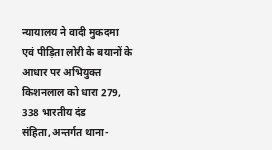न्यायालय ने वादी मुकदमा एवं पीड़िता लोरी के बयानों के आधार पर अभियुक्त किशनलाल को धारा 279, 338 भारतीय दंड संहिता,अन्तर्गत थाना-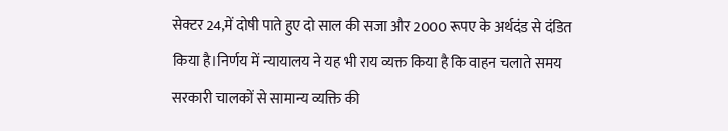सेक्टर 24,में दोषी पाते हुए दो साल की सजा और 2000 रूपए के अर्थदंड से दंडित किया है।निर्णय में न्यायालय ने यह भी राय व्यक्त किया है कि वाहन चलाते समय सरकारी चालकों से सामान्य व्यक्ति की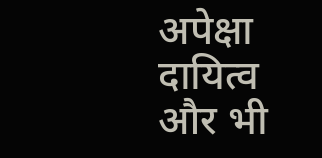अपेक्षा दायित्व और भी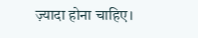ज़्यादा होना चाहिए।